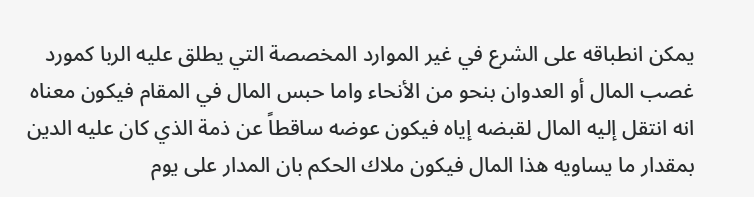يمكن انطباقه على الشرع في غير الموارد المخصصة التي يطلق عليه الربا كمورد غصب المال أو العدوان بنحو من الأنحاء واما حبس المال في المقام فيكون معناه انه انتقل إليه المال لقبضه إياه فيكون عوضه ساقطاً عن ذمة الذي كان عليه الدين بمقدار ما يساويه هذا المال فيكون ملاك الحكم بان المدار على يوم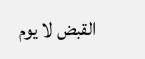القبض لا يوم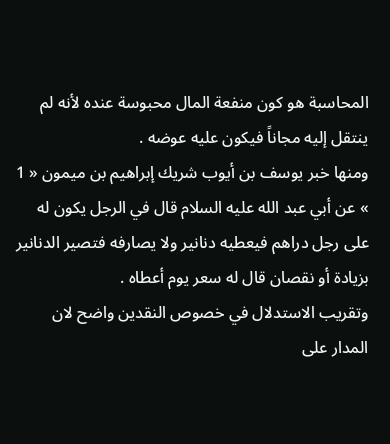المحاسبة هو كون منفعة المال محبوسة عنده لأنه لم ينتقل إليه مجاناً فيكون عليه عوضه .
ومنها خبر يوسف بن أيوب شريك إبراهيم بن ميمون « 1 » عن أبي عبد الله عليه السلام قال في الرجل يكون له على رجل دراهم فيعطيه دنانير ولا يصارفه فتصير الدنانير بزيادة أو نقصان قال له سعر يوم أعطاه .
وتقريب الاستدلال في خصوص النقدين واضح لان المدار على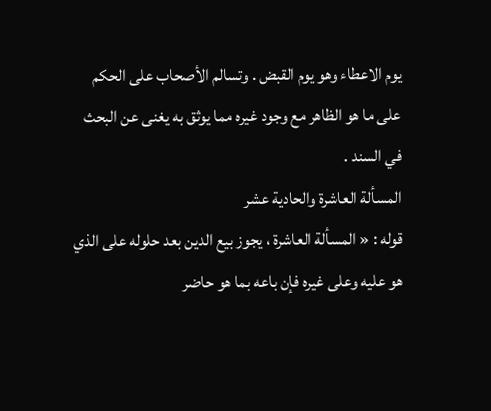يوم الاعطاء وهو يوم القبض . وتسالم الأصحاب على الحكم على ما هو الظاهر مع وجود غيره مما يوثق به يغنى عن البحث في السند .
المسألة العاشرة والحادية عشر
قوله : « المسألة العاشرة ، يجوز بيع الدين بعد حلوله على الذي هو عليه وعلى غيره فإن باعه بما هو حاضر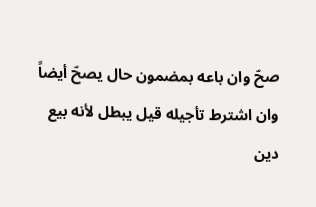صحّ وان باعه بمضمون حال يصحّ أيضاً وان اشترط تأجيله قيل يبطل لأنه بيع دين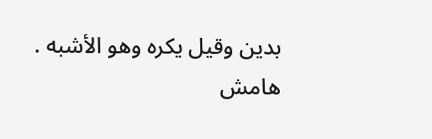بدين وقيل يكره وهو الأشبه .
هامش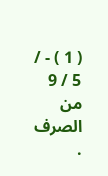( 1 ) - / 5 / 9 من الصرف .